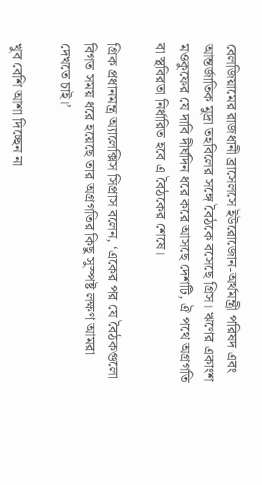বেলজিয়ামের রাজধানী ব্রাসেলসে ইউরোজোন-অর্থমন্ত্রী পরিষদ এবং আন্তর্জাতিক মুদ্রা তহবিলের সঙ্গে বৈঠকে বসেছে গ্রিস। ঋণের একাংশ মওকুফের যে দাবি দীর্ঘদিন ধরে করে আসছে দেশটি, ঐ পথে অগ্রগতি বা স্থবিরতা নির্ধারিত হবে এ বৈঠকের শেষে।

গ্রিক প্রধানমন্ত্র অ্যালেক্সিস সিপ্রাস বলেন, ‘একের পর যে বৈঠকগুলো বিগত সময় ধরে হয়েছে তার অগ্রগতির কিছু সুস্পষ্ট লক্ষণ আমরা দেখতে চাই।’

খুব বেশি আশা দিচ্ছেন না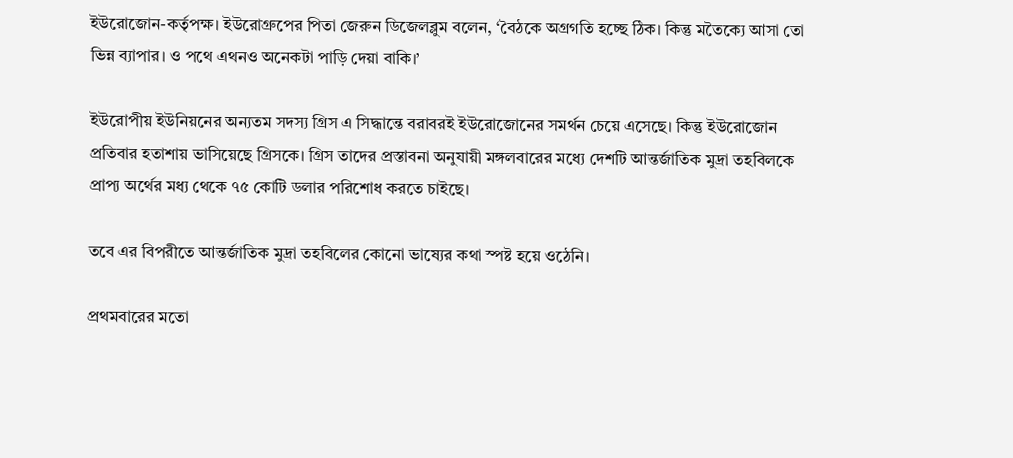ইউরোজোন-কর্তৃপক্ষ। ইউরোগ্রুপের পিতা জেরুন ডিজেলব্লুম বলেন, ‘বৈঠকে অগ্রগতি হচ্ছে ঠিক। কিন্তু মতৈক্যে আসা তো ভিন্ন ব্যাপার। ও পথে এথনও অনেকটা পাড়ি দেয়া বাকি।’

ইউরোপীয় ইউনিয়নের অন্যতম সদস্য গ্রিস এ সিদ্ধান্তে বরাবরই ইউরোজোনের সমর্থন চেয়ে এসেছে। কিন্তু ইউরোজোন প্রতিবার হতাশায় ভাসিয়েছে গ্রিসকে। গ্রিস তাদের প্রস্তাবনা অনুযায়ী মঙ্গলবারের মধ্যে দেশটি আন্তর্জাতিক মুদ্রা তহবিলকে প্রাপ্য অর্থের মধ্য থেকে ৭৫ কোটি ডলার পরিশোধ করতে চাইছে।

তবে এর বিপরীতে আন্তর্জাতিক মুদ্রা তহবিলের কোনো ভাষ্যের কথা স্পষ্ট হয়ে ওঠেনি।

প্রথমবারের মতো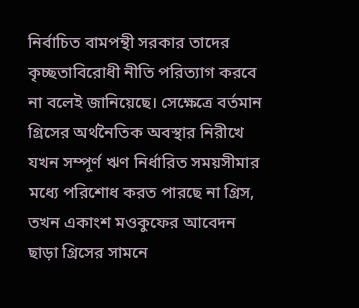নির্বাচিত বামপন্থী সরকার তাদের কৃচ্ছতাবিরোধী নীতি পরিত্যাগ করবে না বলেই জানিয়েছে। সেক্ষেত্রে বর্তমান গ্রিসের অর্থনৈতিক অবস্থার নিরীখে যখন সম্পূর্ণ ঋণ নির্ধারিত সময়সীমার মধ্যে পরিশোধ করত পারছে না গ্রিস, তখন একাংশ মওকুফের আবেদন ছাড়া গ্রিসের সামনে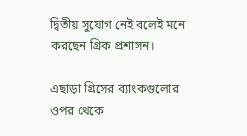দ্বিতীয় সুযোগ নেই বলেই মনে করছেন গ্রিক প্রশাসন।

এছাড়া গ্রিসের ব্যাংকগুলোর ওপর থেকে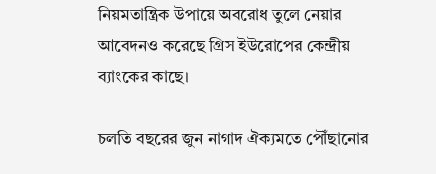নিয়মতান্ত্রিক উপায়ে অবরোধ তুলে নেয়ার আবেদনও করেছে গ্রিস ইউরোপের কেন্দ্রীয় ব্যাংকের কাছে।

চলতি বছরের জুন নাগাদ ঐক্যমতে পৌঁছানোর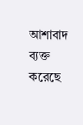আশাবাদ ব্যক্ত করেছে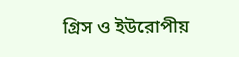গ্রিস ও ইউরোপীয়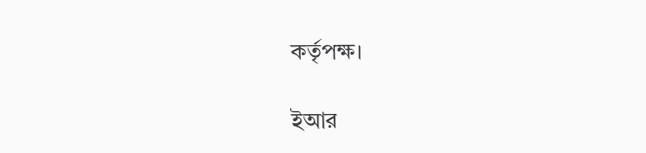কর্তৃপক্ষ।

ইআর